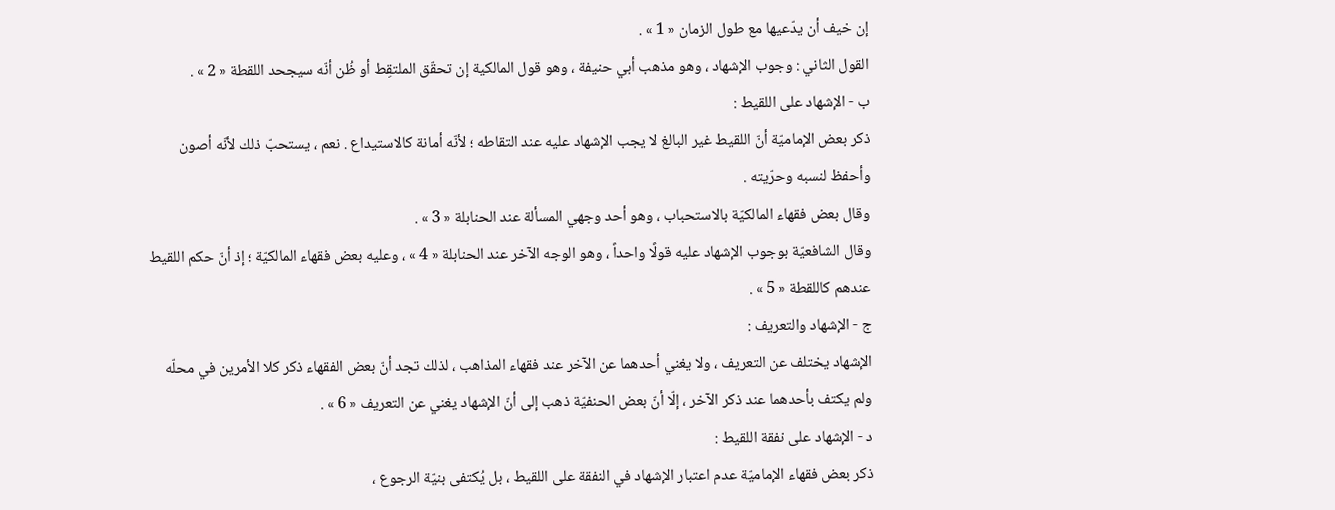إن خيف أن يدّعيها مع طول الزمان « 1 » .
القول الثاني : وجوب الإشهاد ، وهو مذهب أبي حنيفة ، وهو قول المالكية إن تحقّق الملتقِط أو ظُن أنّه سيجحد اللقطة « 2 » .
ب - الإشهاد على اللقيط :
ذكر بعض الإماميّة أنّ اللقيط غير البالغ لا يجب الإشهاد عليه عند التقاطه ؛ لأنّه أمانة كالاستيداع . نعم ، يستحبّ ذلك لأنّه أصون وأحفظ لنسبه وحرّيته .
وقال بعض فقهاء المالكيّة بالاستحباب ، وهو أحد وجهي المسألة عند الحنابلة « 3 » .
وقال الشافعيّة بوجوب الإشهاد عليه قولًا واحداً ، وهو الوجه الآخر عند الحنابلة « 4 » ، وعليه بعض فقهاء المالكيّة ؛ إذ أنّ حكم اللقيط عندهم كاللقطة « 5 » .
ج - الإشهاد والتعريف :
الإشهاد يختلف عن التعريف ، ولا يغني أحدهما عن الآخر عند فقهاء المذاهب ، لذلك تجد أنّ بعض الفقهاء ذكر كلا الأمرين في محلّه ولم يكتف بأحدهما عند ذكر الآخر ، إلّا أنّ بعض الحنفيّة ذهب إلى أنّ الإشهاد يغني عن التعريف « 6 » .
د - الإشهاد على نفقة اللقيط :
ذكر بعض فقهاء الإماميّة عدم اعتبار الإشهاد في النفقة على اللقيط ، بل يُكتفى بنيّة الرجوع ،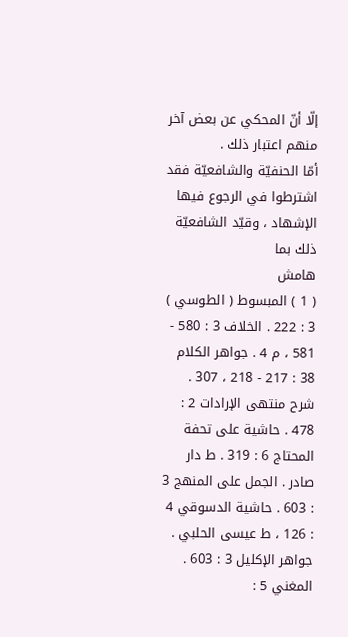إلّا أنّ المحكي عن بعض آخر منهم اعتبار ذلك .
أمّا الحنفيّة والشافعيّة فقد اشترطوا في الرجوع فيها الإشهاد ، وقيّد الشافعيّة ذلك بما
هامش
( 1 ) المبسوط ( الطوسي ) 3 : 222 . الخلاف 3 : 580 - 581 ، م 4 . جواهر الكلام 38 : 217 - 218 ، 307 . شرح منتهى الإرادات 2 : 478 . حاشية على تحفة المحتاج 6 : 319 . ط دار صادر . الجمل على المنهج 3 : 603 . حاشية الدسوقي 4 : 126 ، ط عيسى الحلبي . جواهر الإكليل 3 : 603 . المغني 5 :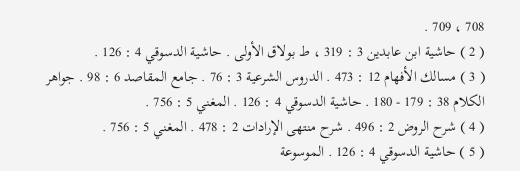708 ، 709 .
( 2 ) حاشية ابن عابدين 3 : 319 ، ط بولاق الأولى . حاشية الدسوقي 4 : 126 .
( 3 ) مسالك الأفهام 12 : 473 . الدروس الشرعية 3 : 76 . جامع المقاصد 6 : 98 . جواهر الكلام 38 : 179 - 180 . حاشية الدسوقي 4 : 126 . المغني 5 : 756 .
( 4 ) شرح الروض 2 : 496 . شرح منتهى الإرادات 2 : 478 . المغني 5 : 756 .
( 5 ) حاشية الدسوقي 4 : 126 . الموسوعة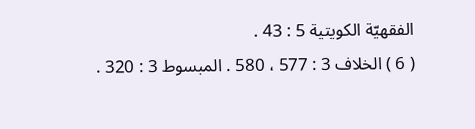الفقهيّة الكويتية 5 : 43 .
( 6 ) الخلاف 3 : 577 ، 580 . المبسوط 3 : 320 .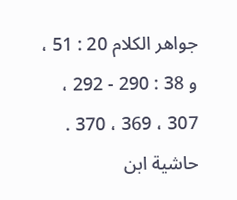جواهر الكلام 20 : 51 ، و 38 : 290 - 292 ، 307 ، 369 ، 370 . حاشية ابن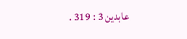عابدين 3 : 319 .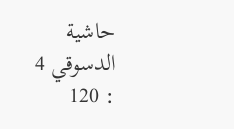حاشية الدسوقي 4 : 120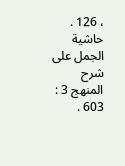، 126 . حاشية الجمل على شرح المنهج 3 : 603 .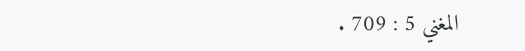المغني 5 : 709 .